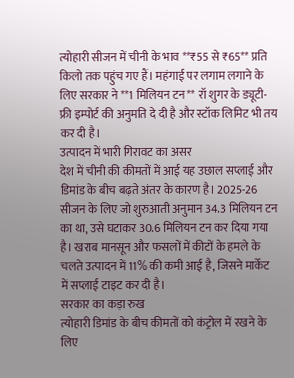त्योहारी सीजन में चीनी के भाव **₹55 से ₹65** प्रति किलो तक पहुंच गए हैं। महंगाई पर लगाम लगाने के लिए सरकार ने **1 मिलियन टन** रॉ शुगर के ड्यूटी-फ्री इम्पोर्ट की अनुमति दे दी है और स्टॉक लिमिट भी तय कर दी है।
उत्पादन में भारी गिरावट का असर
देश में चीनी की कीमतों में आई यह उछाल सप्लाई और डिमांड के बीच बढ़ते अंतर के कारण है। 2025-26 सीजन के लिए जो शुरुआती अनुमान 34.3 मिलियन टन का था, उसे घटाकर 30.6 मिलियन टन कर दिया गया है। खराब मानसून और फसलों में कीटों के हमले के चलते उत्पादन में 11% की कमी आई है, जिसने मार्केट में सप्लाई टाइट कर दी है।
सरकार का कड़ा रुख
त्योहारी डिमांड के बीच कीमतों को कंट्रोल में रखने के लिए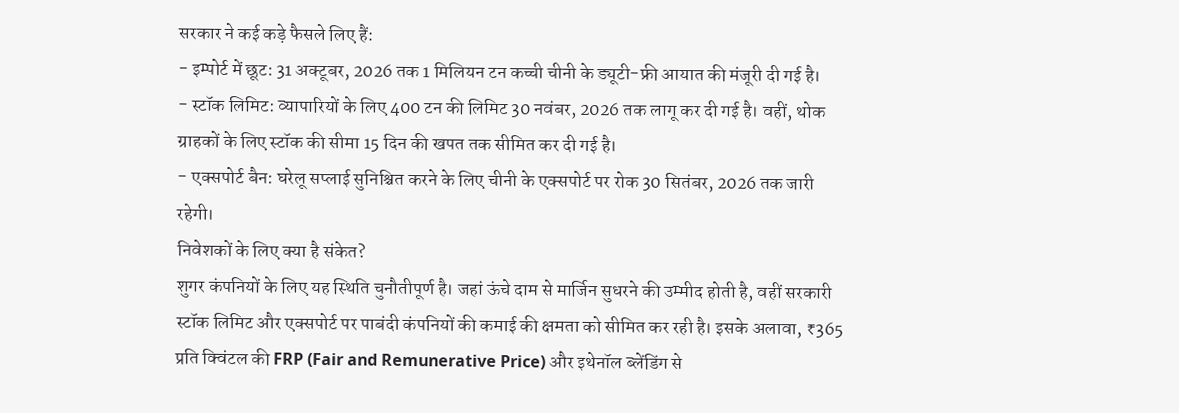सरकार ने कई कड़े फैसले लिए हैं:
- इम्पोर्ट में छूट: 31 अक्टूबर, 2026 तक 1 मिलियन टन कच्ची चीनी के ड्यूटी-फ्री आयात की मंजूरी दी गई है।
- स्टॉक लिमिट: व्यापारियों के लिए 400 टन की लिमिट 30 नवंबर, 2026 तक लागू कर दी गई है। वहीं, थोक ग्राहकों के लिए स्टॉक की सीमा 15 दिन की खपत तक सीमित कर दी गई है।
- एक्सपोर्ट बैन: घरेलू सप्लाई सुनिश्चित करने के लिए चीनी के एक्सपोर्ट पर रोक 30 सितंबर, 2026 तक जारी रहेगी।
निवेशकों के लिए क्या है संकेत?
शुगर कंपनियों के लिए यह स्थिति चुनौतीपूर्ण है। जहां ऊंचे दाम से मार्जिन सुधरने की उम्मीद होती है, वहीं सरकारी स्टॉक लिमिट और एक्सपोर्ट पर पाबंदी कंपनियों की कमाई की क्षमता को सीमित कर रही है। इसके अलावा, ₹365 प्रति क्विंटल की FRP (Fair and Remunerative Price) और इथेनॉल ब्लेंडिंग से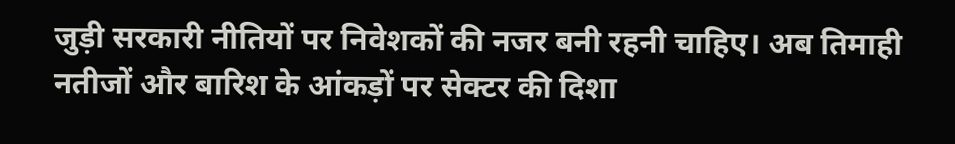जुड़ी सरकारी नीतियों पर निवेशकों की नजर बनी रहनी चाहिए। अब तिमाही नतीजों और बारिश के आंकड़ों पर सेक्टर की दिशा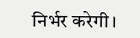निर्भर करेगी।